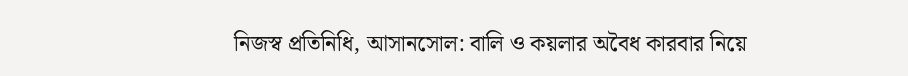নিজস্ব প্রতিনিধি, আসানসোল: বালি ও কয়লার অবৈধ কারবার নিয়ে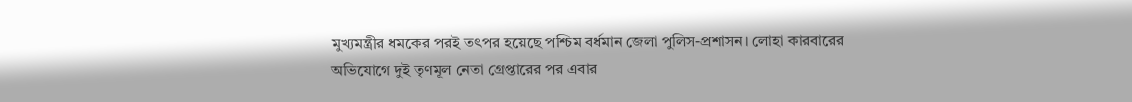মুখ্যমন্ত্রীর ধমকের পরই তৎপর হয়েছে পশ্চিম বর্ধমান জেলা পুলিস-প্রশাসন। লোহা কারবারের অভিযোগে দুই তৃণমূল নেতা গ্রেপ্তারের পর এবার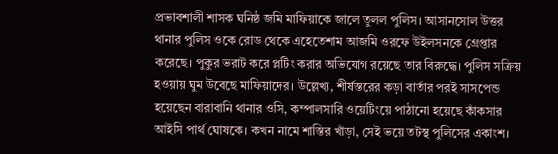প্রভাবশালী শাসক ঘনিষ্ঠ জমি মাফিয়াকে জালে তুলল পুলিস। আসানসোল উত্তর থানার পুলিস ওকে রোড থেকে এহেতেশাম আজমি ওরফে উইলসনকে গ্রেপ্তার করেছে। পুকুর ভরাট করে প্লটিং করার অভিযোগ রয়েছে তার বিরুদ্ধে। পুলিস সক্রিয় হওয়ায় ঘুম উবেছে মাফিয়াদের। উল্লেখ্য, শীর্ষস্তরের কড়া বার্তার পরই সাসপেন্ড হয়েছেন বারাবানি থানার ওসি, কম্পালসারি ওয়েটিংয়ে পাঠানো হয়েছে কাঁকসার আইসি পার্থ ঘোষকে। কখন নামে শাস্তির খাঁড়া, সেই ভয়ে তটস্থ পুলিসের একাংশ।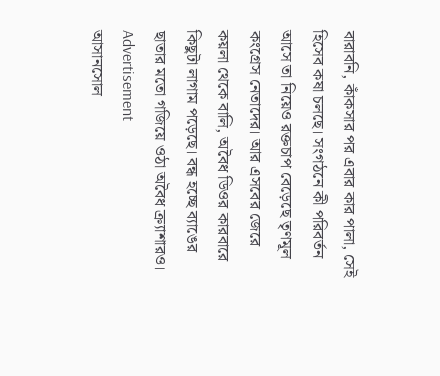বারাবনি, কাঁকসার পর এবার কার পালা, সেই হিসেব কষা চলছে। সংগঠনে কী পরিবর্তন আসে তা নিয়েও রক্তচাপ বেড়েছে তৃণমূল কংগ্রেস নেতাদের। আর এসবের জেরে কয়লা থেকে বালি, অবৈধ ডিওর কারবারে কিছুটা লাগাম পড়েছে। বন্ধ হচ্ছে ব্যাঙের ছাতার মতো গজিয়ে ওঠা অবৈধ ক্র্যাশারও।
Advertisement
আসানসোল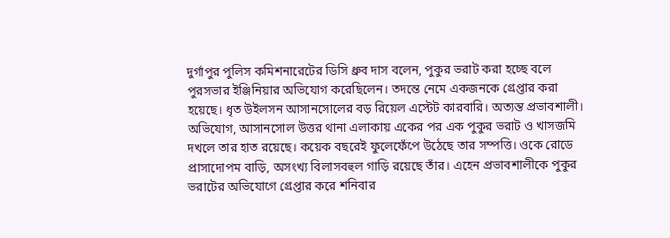দুর্গাপুর পুলিস কমিশনারেটের ডিসি ধ্রুব দাস বলেন, পুকুর ভরাট করা হচ্ছে বলে পুরসভার ইঞ্জিনিয়ার অভিযোগ করেছিলেন। তদন্তে নেমে একজনকে গ্রেপ্তার করা হয়েছে। ধৃত উইলসন আসানসোলের বড় রিয়েল এস্টেট কারবারি। অত্যন্ত প্রভাবশালী। অভিযোগ, আসানসোল উত্তর থানা এলাকায় একের পর এক পুকুর ভরাট ও খাসজমি দখলে তার হাত রয়েছে। কয়েক বছরেই ফুলেফেঁপে উঠেছে তার সম্পত্তি। ওকে রোডে প্রাসাদোপম বাড়ি, অসংখ্য বিলাসবহুল গাড়ি রয়েছে তাঁর। এহেন প্রভাবশালীকে পুকুর ভরাটের অভিযোগে গ্রেপ্তার করে শনিবার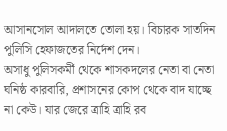আসানসোল আদালতে তোলা হয়। বিচারক সাতদিন পুলিসি হেফাজতের নির্দেশ দেন।
অসাধু পুলিসকর্মী থেকে শাসকদলের নেতা বা নেতা ঘনিষ্ঠ কারবারি, প্রশাসনের কোপ থেকে বাদ যাচ্ছে না কেউ। যার জেরে ত্রাহি ত্রাহি রব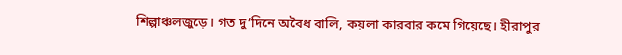শিল্পাঞ্চলজুড়ে। গত দু’দিনে অবৈধ বালি, কয়লা কারবার কমে গিয়েছে। হীরাপুর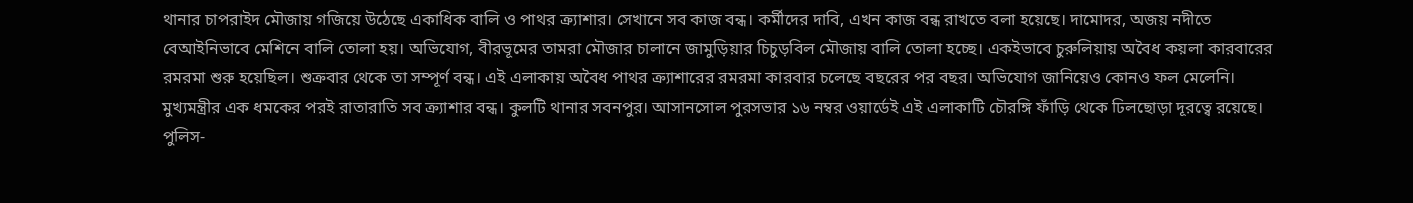থানার চাপরাইদ মৌজায় গজিয়ে উঠেছে একাধিক বালি ও পাথর ক্র্যাশার। সেখানে সব কাজ বন্ধ। কর্মীদের দাবি, এখন কাজ বন্ধ রাখতে বলা হয়েছে। দামোদর, অজয় নদীতে বেআইনিভাবে মেশিনে বালি তোলা হয়। অভিযোগ, বীরভূমের তামরা মৌজার চালানে জামুড়িয়ার চিচুড়বিল মৌজায় বালি তোলা হচ্ছে। একইভাবে চুরুলিয়ায় অবৈধ কয়লা কারবারের রমরমা শুরু হয়েছিল। শুক্রবার থেকে তা সম্পূর্ণ বন্ধ। এই এলাকায় অবৈধ পাথর ক্র্যাশারের রমরমা কারবার চলেছে বছরের পর বছর। অভিযোগ জানিয়েও কোনও ফল মেলেনি। মুখ্যমন্ত্রীর এক ধমকের পরই রাতারাতি সব ক্র্যাশার বন্ধ। কুলটি থানার সবনপুর। আসানসোল পুরসভার ১৬ নম্বর ওয়ার্ডেই এই এলাকাটি চৌরঙ্গি ফাঁড়ি থেকে ঢিলছোড়া দূরত্বে রয়েছে। পুলিস-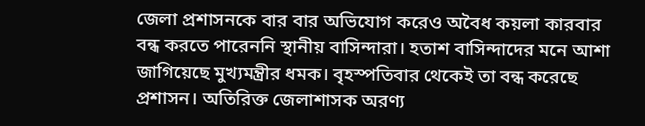জেলা প্রশাসনকে বার বার অভিযোগ করেও অবৈধ কয়লা কারবার বন্ধ করতে পারেননি স্থানীয় বাসিন্দারা। হতাশ বাসিন্দাদের মনে আশা জাগিয়েছে মুখ্যমন্ত্রীর ধমক। বৃহস্পতিবার থেকেই তা বন্ধ করেছে প্রশাসন। অতিরিক্ত জেলাশাসক অরণ্য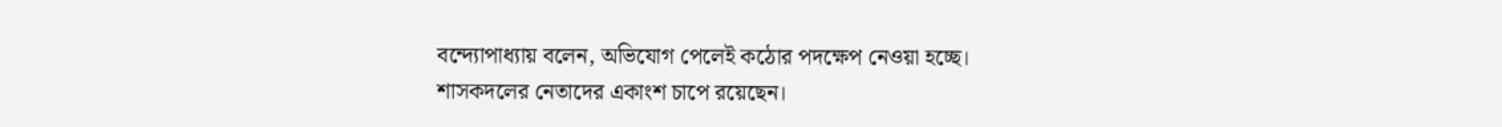বন্দ্যোপাধ্যায় বলেন, অভিযোগ পেলেই কঠোর পদক্ষেপ নেওয়া হচ্ছে।
শাসকদলের নেতাদের একাংশ চাপে রয়েছেন।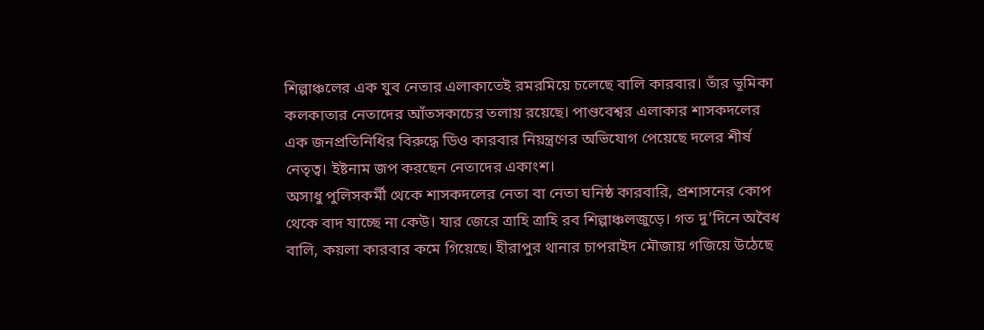শিল্পাঞ্চলের এক যুব নেতার এলাকাতেই রমরমিয়ে চলেছে বালি কারবার। তাঁর ভূমিকা কলকাতার নেতাদের আঁতসকাচের তলায় রয়েছে। পাণ্ডবেশ্বর এলাকার শাসকদলের এক জনপ্রতিনিধির বিরুদ্ধে ডিও কারবার নিয়ন্ত্রণের অভিযোগ পেয়েছে দলের শীর্ষ নেতৃত্ব। ইষ্টনাম জপ করছেন নেতাদের একাংশ।
অসাধু পুলিসকর্মী থেকে শাসকদলের নেতা বা নেতা ঘনিষ্ঠ কারবারি, প্রশাসনের কোপ থেকে বাদ যাচ্ছে না কেউ। যার জেরে ত্রাহি ত্রাহি রব শিল্পাঞ্চলজুড়ে। গত দু’দিনে অবৈধ বালি, কয়লা কারবার কমে গিয়েছে। হীরাপুর থানার চাপরাইদ মৌজায় গজিয়ে উঠেছে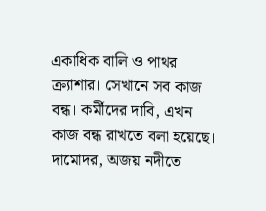একাধিক বালি ও পাথর ক্র্যাশার। সেখানে সব কাজ বন্ধ। কর্মীদের দাবি, এখন কাজ বন্ধ রাখতে বলা হয়েছে। দামোদর, অজয় নদীতে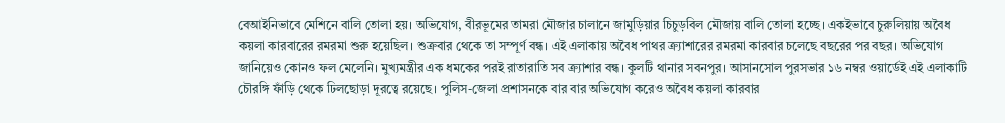বেআইনিভাবে মেশিনে বালি তোলা হয়। অভিযোগ, বীরভূমের তামরা মৌজার চালানে জামুড়িয়ার চিচুড়বিল মৌজায় বালি তোলা হচ্ছে। একইভাবে চুরুলিয়ায় অবৈধ কয়লা কারবারের রমরমা শুরু হয়েছিল। শুক্রবার থেকে তা সম্পূর্ণ বন্ধ। এই এলাকায় অবৈধ পাথর ক্র্যাশারের রমরমা কারবার চলেছে বছরের পর বছর। অভিযোগ জানিয়েও কোনও ফল মেলেনি। মুখ্যমন্ত্রীর এক ধমকের পরই রাতারাতি সব ক্র্যাশার বন্ধ। কুলটি থানার সবনপুর। আসানসোল পুরসভার ১৬ নম্বর ওয়ার্ডেই এই এলাকাটি চৌরঙ্গি ফাঁড়ি থেকে ঢিলছোড়া দূরত্বে রয়েছে। পুলিস-জেলা প্রশাসনকে বার বার অভিযোগ করেও অবৈধ কয়লা কারবার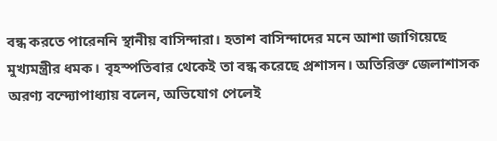বন্ধ করতে পারেননি স্থানীয় বাসিন্দারা। হতাশ বাসিন্দাদের মনে আশা জাগিয়েছে মুখ্যমন্ত্রীর ধমক। বৃহস্পতিবার থেকেই তা বন্ধ করেছে প্রশাসন। অতিরিক্ত জেলাশাসক অরণ্য বন্দ্যোপাধ্যায় বলেন, অভিযোগ পেলেই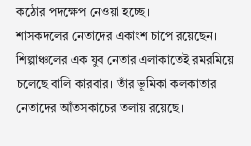কঠোর পদক্ষেপ নেওয়া হচ্ছে।
শাসকদলের নেতাদের একাংশ চাপে রয়েছেন। শিল্পাঞ্চলের এক যুব নেতার এলাকাতেই রমরমিয়ে চলেছে বালি কারবার। তাঁর ভূমিকা কলকাতার নেতাদের আঁতসকাচের তলায় রয়েছে।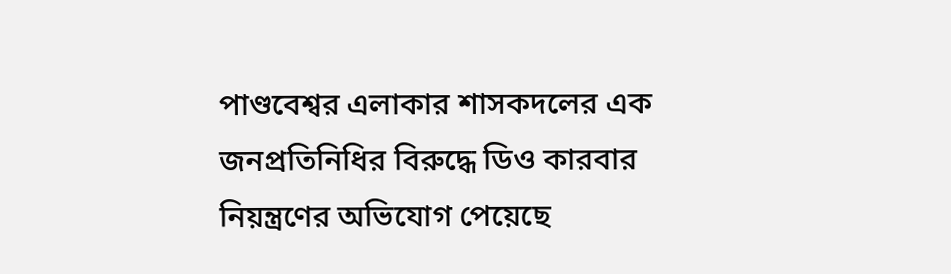পাণ্ডবেশ্বর এলাকার শাসকদলের এক জনপ্রতিনিধির বিরুদ্ধে ডিও কারবার নিয়ন্ত্রণের অভিযোগ পেয়েছে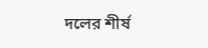দলের শীর্ষ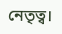নেতৃত্ব।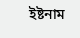ইষ্টনাম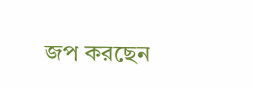জপ করছেন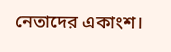নেতাদের একাংশ।